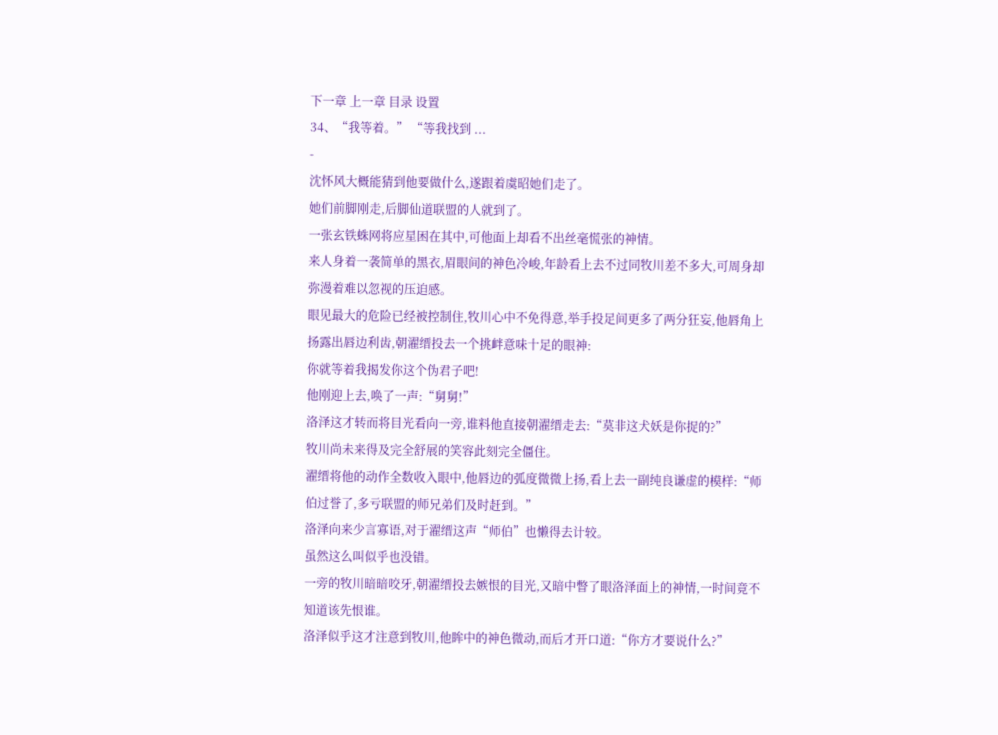下一章 上一章 目录 设置
34、“我等着。” “等我找到 ...
-
沈怀风大概能猜到他要做什么,遂跟着虞昭她们走了。
她们前脚刚走,后脚仙道联盟的人就到了。
一张玄铁蛛网将应星困在其中,可他面上却看不出丝毫慌张的神情。
来人身着一袭简单的黑衣,眉眼间的神色冷峻,年龄看上去不过同牧川差不多大,可周身却弥漫着难以忽视的压迫感。
眼见最大的危险已经被控制住,牧川心中不免得意,举手投足间更多了两分狂妄,他唇角上扬露出唇边利齿,朝濯缙投去一个挑衅意味十足的眼神:
你就等着我揭发你这个伪君子吧!
他刚迎上去,唤了一声:“舅舅!”
洛泽这才转而将目光看向一旁,谁料他直接朝濯缙走去:“莫非这犬妖是你捉的?”
牧川尚未来得及完全舒展的笑容此刻完全僵住。
濯缙将他的动作全数收入眼中,他唇边的弧度微微上扬,看上去一副纯良谦虚的模样:“师伯过誉了,多亏联盟的师兄弟们及时赶到。”
洛泽向来少言寡语,对于濯缙这声“师伯”也懒得去计较。
虽然这么叫似乎也没错。
一旁的牧川暗暗咬牙,朝濯缙投去嫉恨的目光,又暗中瞥了眼洛泽面上的神情,一时间竟不知道该先恨谁。
洛泽似乎这才注意到牧川,他眸中的神色微动,而后才开口道:“你方才要说什么?”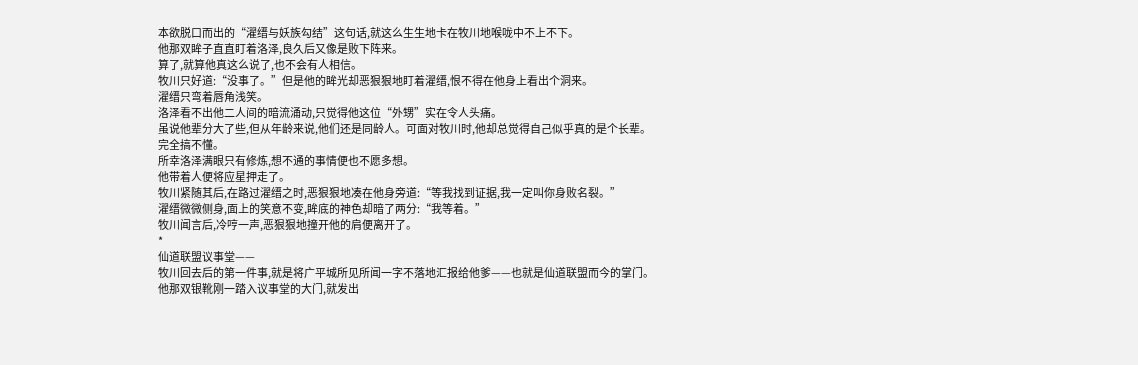本欲脱口而出的“濯缙与妖族勾结”这句话,就这么生生地卡在牧川地喉咙中不上不下。
他那双眸子直直盯着洛泽,良久后又像是败下阵来。
算了,就算他真这么说了,也不会有人相信。
牧川只好道:“没事了。”但是他的眸光却恶狠狠地盯着濯缙,恨不得在他身上看出个洞来。
濯缙只弯着唇角浅笑。
洛泽看不出他二人间的暗流涌动,只觉得他这位“外甥”实在令人头痛。
虽说他辈分大了些,但从年龄来说,他们还是同龄人。可面对牧川时,他却总觉得自己似乎真的是个长辈。
完全搞不懂。
所幸洛泽满眼只有修炼,想不通的事情便也不愿多想。
他带着人便将应星押走了。
牧川紧随其后,在路过濯缙之时,恶狠狠地凑在他身旁道:“等我找到证据,我一定叫你身败名裂。”
濯缙微微侧身,面上的笑意不变,眸底的神色却暗了两分:“我等着。”
牧川闻言后,冷哼一声,恶狠狠地撞开他的肩便离开了。
*
仙道联盟议事堂——
牧川回去后的第一件事,就是将广平城所见所闻一字不落地汇报给他爹——也就是仙道联盟而今的掌门。
他那双银靴刚一踏入议事堂的大门,就发出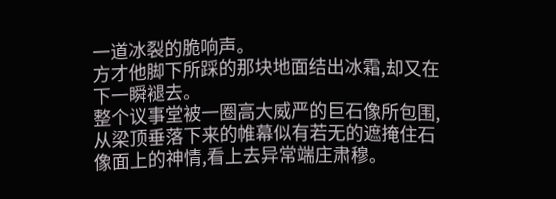一道冰裂的脆响声。
方才他脚下所踩的那块地面结出冰霜,却又在下一瞬褪去。
整个议事堂被一圈高大威严的巨石像所包围,从梁顶垂落下来的帷幕似有若无的遮掩住石像面上的神情,看上去异常端庄肃穆。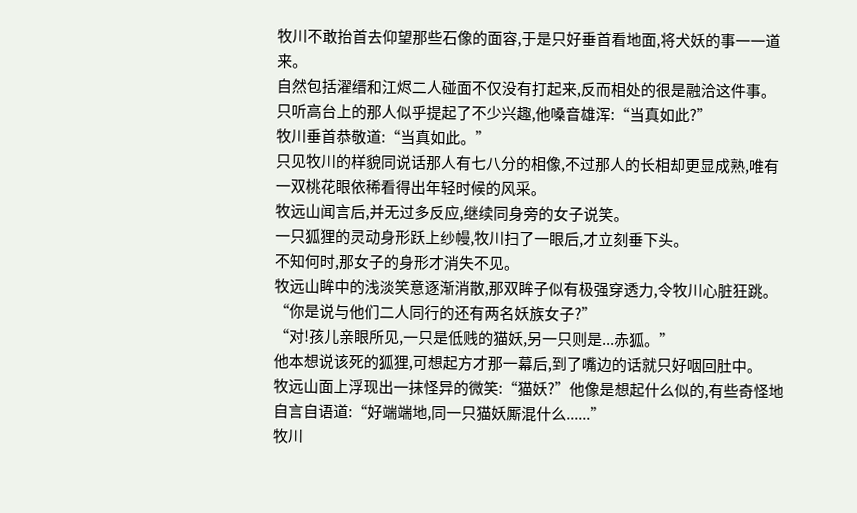牧川不敢抬首去仰望那些石像的面容,于是只好垂首看地面,将犬妖的事一一道来。
自然包括濯缙和江烬二人碰面不仅没有打起来,反而相处的很是融洽这件事。
只听高台上的那人似乎提起了不少兴趣,他嗓音雄浑:“当真如此?”
牧川垂首恭敬道:“当真如此。”
只见牧川的样貌同说话那人有七八分的相像,不过那人的长相却更显成熟,唯有一双桃花眼依稀看得出年轻时候的风采。
牧远山闻言后,并无过多反应,继续同身旁的女子说笑。
一只狐狸的灵动身形跃上纱幔,牧川扫了一眼后,才立刻垂下头。
不知何时,那女子的身形才消失不见。
牧远山眸中的浅淡笑意逐渐消散,那双眸子似有极强穿透力,令牧川心脏狂跳。
“你是说与他们二人同行的还有两名妖族女子?”
“对!孩儿亲眼所见,一只是低贱的猫妖,另一只则是...赤狐。”
他本想说该死的狐狸,可想起方才那一幕后,到了嘴边的话就只好咽回肚中。
牧远山面上浮现出一抹怪异的微笑:“猫妖?”他像是想起什么似的,有些奇怪地自言自语道:“好端端地,同一只猫妖厮混什么......”
牧川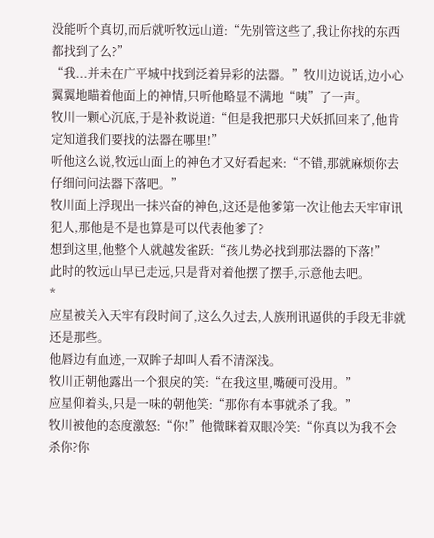没能听个真切,而后就听牧远山道:“先别管这些了,我让你找的东西都找到了么?”
“我...并未在广平城中找到泛着异彩的法器。”牧川边说话,边小心翼翼地瞄着他面上的神情,只听他略显不满地“咦”了一声。
牧川一颗心沉底,于是补救说道:“但是我把那只犬妖抓回来了,他肯定知道我们要找的法器在哪里!”
听他这么说,牧远山面上的神色才又好看起来:“不错,那就麻烦你去仔细问问法器下落吧。”
牧川面上浮现出一抹兴奋的神色,这还是他爹第一次让他去天牢审讯犯人,那他是不是也算是可以代表他爹了?
想到这里,他整个人就越发雀跃:“孩儿势必找到那法器的下落!”
此时的牧远山早已走远,只是背对着他摆了摆手,示意他去吧。
*
应星被关入天牢有段时间了,这么久过去,人族刑讯逼供的手段无非就还是那些。
他唇边有血迹,一双眸子却叫人看不清深浅。
牧川正朝他露出一个狠戾的笑:“在我这里,嘴硬可没用。”
应星仰着头,只是一味的朝他笑:“那你有本事就杀了我。”
牧川被他的态度激怒:“你!”他微眯着双眼冷笑:“你真以为我不会杀你?你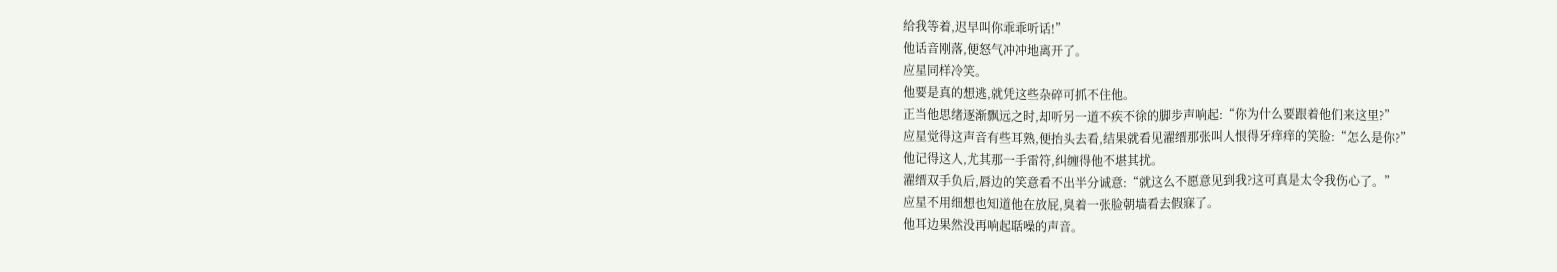给我等着,迟早叫你乖乖听话!”
他话音刚落,便怒气冲冲地离开了。
应星同样冷笑。
他要是真的想逃,就凭这些杂碎可抓不住他。
正当他思绪逐渐飘远之时,却听另一道不疾不徐的脚步声响起:“你为什么要跟着他们来这里?”
应星觉得这声音有些耳熟,便抬头去看,结果就看见濯缙那张叫人恨得牙痒痒的笑脸:“怎么是你?”
他记得这人,尤其那一手雷符,纠缠得他不堪其扰。
濯缙双手负后,唇边的笑意看不出半分诚意:“就这么不愿意见到我?这可真是太令我伤心了。”
应星不用细想也知道他在放屁,臭着一张脸朝墙看去假寐了。
他耳边果然没再响起聒噪的声音。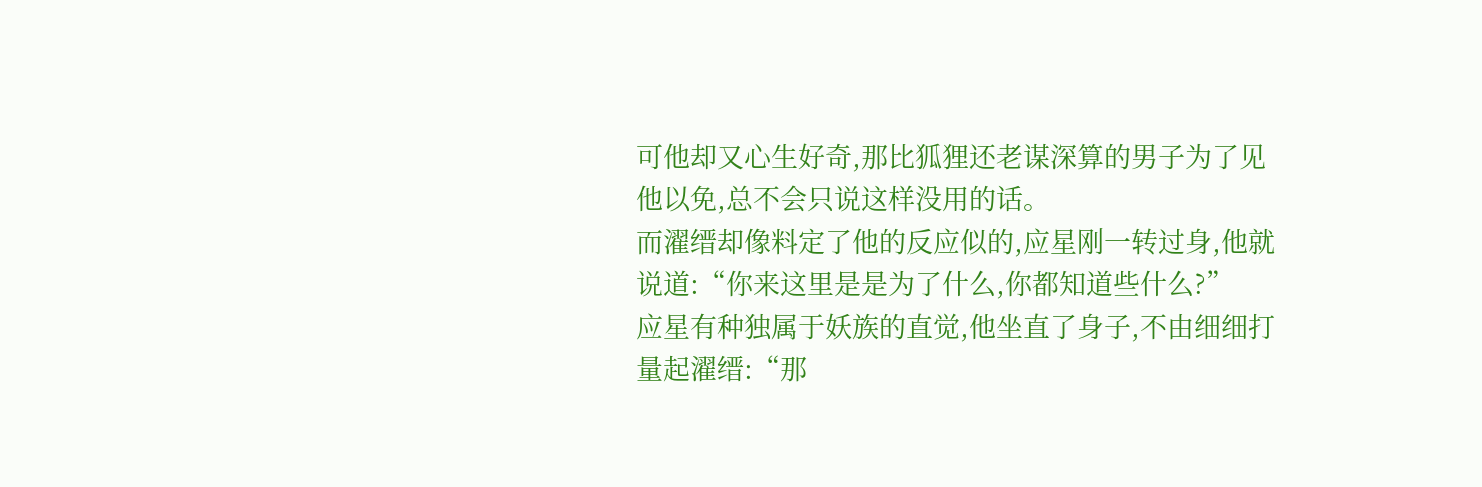可他却又心生好奇,那比狐狸还老谋深算的男子为了见他以免,总不会只说这样没用的话。
而濯缙却像料定了他的反应似的,应星刚一转过身,他就说道:“你来这里是是为了什么,你都知道些什么?”
应星有种独属于妖族的直觉,他坐直了身子,不由细细打量起濯缙:“那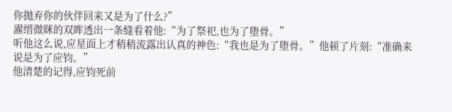你抛弃你的伙伴回来又是为了什么?”
濯缙微眯的双眸透出一条缝看着他:“为了祭祀,也为了堕骨。”
听他这么说,应星面上才稍稍流露出认真的神色:“我也是为了堕骨。”他顿了片刻:“准确来说是为了应钧。”
他清楚的记得,应钧死前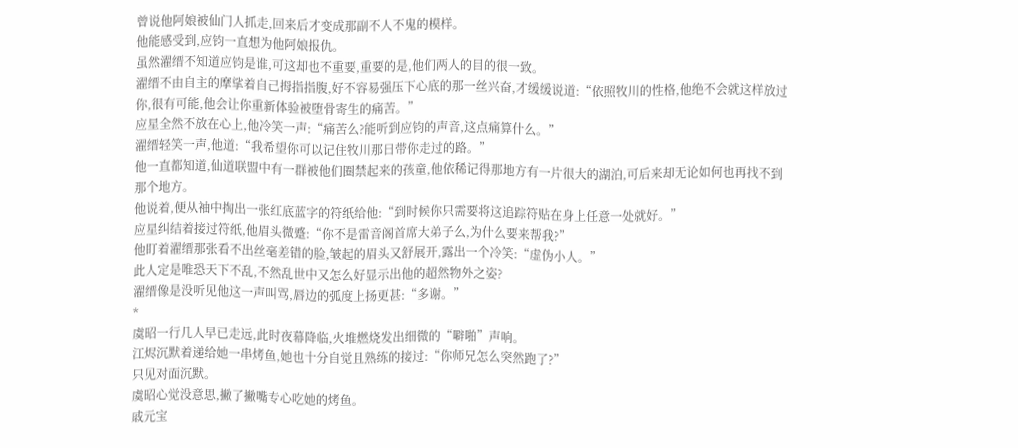曾说他阿娘被仙门人抓走,回来后才变成那副不人不鬼的模样。
他能感受到,应钧一直想为他阿娘报仇。
虽然濯缙不知道应钧是谁,可这却也不重要,重要的是,他们两人的目的很一致。
濯缙不由自主的摩挲着自己拇指指腹,好不容易强压下心底的那一丝兴奋,才缓缓说道:“依照牧川的性格,他绝不会就这样放过你,很有可能,他会让你重新体验被堕骨寄生的痛苦。”
应星全然不放在心上,他冷笑一声:“痛苦么?能听到应钧的声音,这点痛算什么。”
濯缙轻笑一声,他道:“我希望你可以记住牧川那日带你走过的路。”
他一直都知道,仙道联盟中有一群被他们圈禁起来的孩童,他依稀记得那地方有一片很大的湖泊,可后来却无论如何也再找不到那个地方。
他说着,便从袖中掏出一张红底蓝字的符纸给他:“到时候你只需要将这追踪符贴在身上任意一处就好。”
应星纠结着接过符纸,他眉头微蹙:“你不是雷音阁首席大弟子么,为什么要来帮我?”
他盯着濯缙那张看不出丝毫差错的脸,皱起的眉头又舒展开,露出一个冷笑:“虚伪小人。”
此人定是唯恐天下不乱,不然乱世中又怎么好显示出他的超然物外之姿?
濯缙像是没听见他这一声叫骂,唇边的弧度上扬更甚:“多谢。”
*
虞昭一行几人早已走远,此时夜幕降临,火堆燃烧发出细微的“噼啪”声响。
江烬沉默着递给她一串烤鱼,她也十分自觉且熟练的接过:“你师兄怎么突然跑了?”
只见对面沉默。
虞昭心觉没意思,撇了撇嘴专心吃她的烤鱼。
戚元宝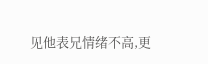见他表兄情绪不高,更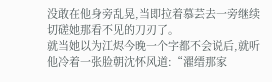没敢在他身旁乱晃,当即拉着慕芸去一旁继续切磋她那看不见的刀刃了。
就当她以为江烬今晚一个字都不会说后,就听他冷着一张脸朝沈怀风道:“濯缙那家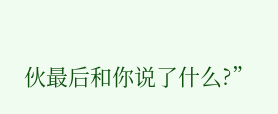伙最后和你说了什么?”